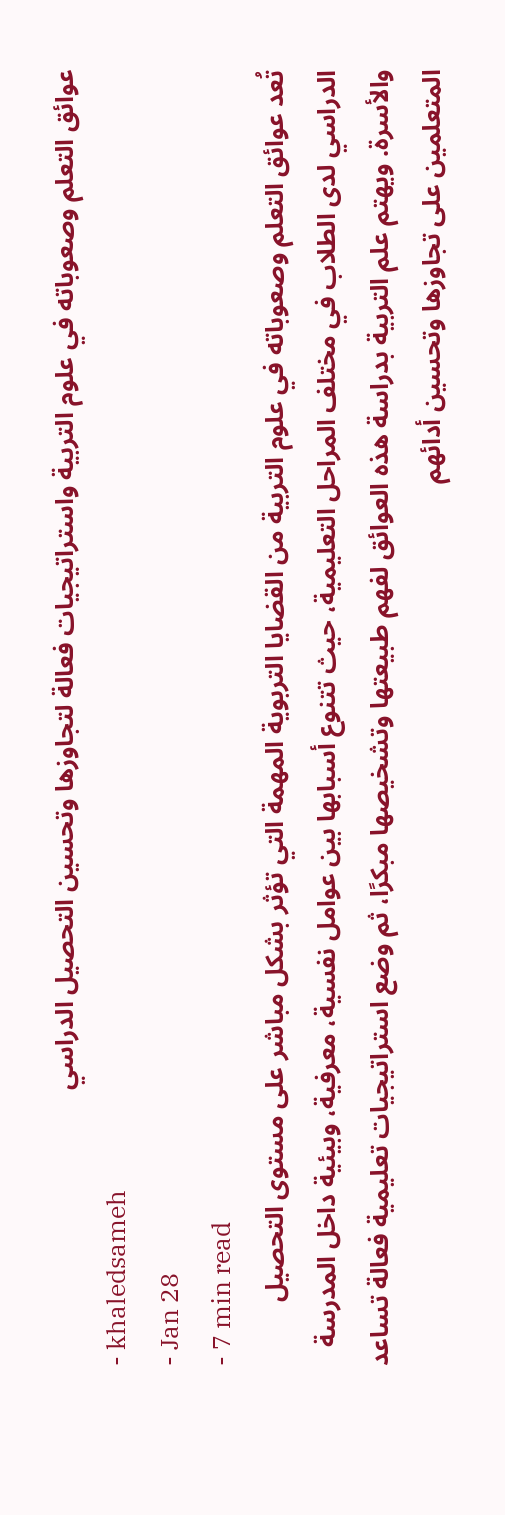عوائق التعلم وصعوباته في علوم التربية واستراتيجيات فعالة لتجاوزها وتحسين التحصيل الدراسي
- khaledsameh
- Jan 28
- 7 min read
تُعد عوائق التعلم وصعوباته في علوم التربية من القضايا التربوية المهمة التي تؤثر بشكل مباشر على مستوى التحصيل الدراسي لدى الطلاب في مختلف المراحل التعليمية، حيث تتنوع أسبابها بين عوامل نفسية، معرفية، وبيئية داخل المدرسة والأسرة. ويهتم علم التربية بدراسة هذه العوائق لفهم طبيعتها وتشخيصها مبكرًا، ثم وضع استراتيجيات تعليمية فعالة تساعد المتعلمين على تجاوزها وتحسين أدائهم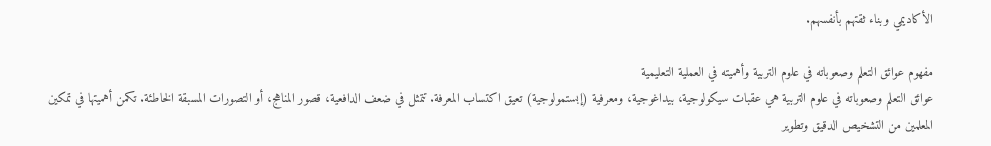الأكاديمي وبناء ثقتهم بأنفسهم.

مفهوم عوائق التعلم وصعوباته في علوم التربية وأهميته في العملية التعليمية
عوائق التعلم وصعوباته في علوم التربية هي عقبات سيكولوجية، بيداغوجية، ومعرفية (إبستمولوجية) تعيق اكتساب المعرفة. تتمثل في ضعف الدافعية، قصور المناهج، أو التصورات المسبقة الخاطئة. تكمن أهميتها في تمكين المعلمين من التشخيص الدقيق وتطوير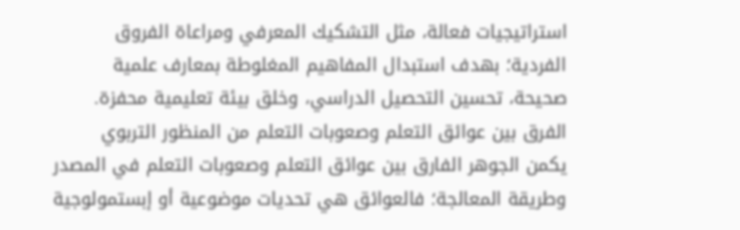استراتيجيات فعالة، مثل التشكيك المعرفي ومراعاة الفروق الفردية؛ بهدف استبدال المفاهيم المغلوطة بمعارف علمية صحيحة، تحسين التحصيل الدراسي، وخلق بيئة تعليمية محفزة.
الفرق بين عوائق التعلم وصعوبات التعلم من المنظور التربوي
يكمن الجوهر الفارق بين عوائق التعلم وصعوبات التعلم في المصدر وطريقة المعالجة؛ فالعوائق هي تحديات موضوعية أو إبستمولوجية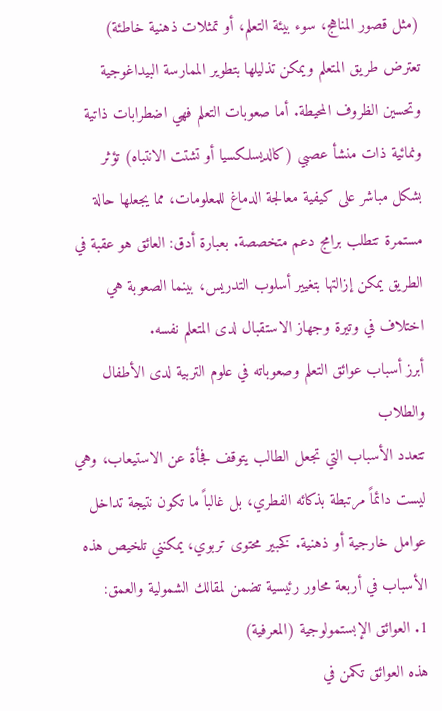(مثل قصور المناهج، سوء بيئة التعلم، أو تمثلات ذهنية خاطئة) تعترض طريق المتعلم ويمكن تذليلها بتطوير الممارسة البيداغوجية وتحسين الظروف المحيطة. أما صعوبات التعلم فهي اضطرابات ذاتية ونمائية ذات منشأ عصبي (كالديسلكسيا أو تشتت الانتباه) تؤثر بشكل مباشر على كيفية معالجة الدماغ للمعلومات، مما يجعلها حالة مستمرة تتطلب برامج دعم متخصصة. بعبارة أدق: العائق هو عقبة في الطريق يمكن إزالتها بتغيير أسلوب التدريس، بينما الصعوبة هي اختلاف في وتيرة وجهاز الاستقبال لدى المتعلم نفسه.
أبرز أسباب عوائق التعلم وصعوباته في علوم التربية لدى الأطفال والطلاب
تتعدد الأسباب التي تجعل الطالب يتوقف فجأة عن الاستيعاب، وهي ليست دائماً مرتبطة بذكائه الفطري، بل غالباً ما تكون نتيجة تداخل عوامل خارجية أو ذهنية. كخبير محتوى تربوي، يمكنني تلخيص هذه الأسباب في أربعة محاور رئيسية تضمن لمقالك الشمولية والعمق:
1. العوائق الإبستمولوجية (المعرفية)
هذه العوائق تكمن في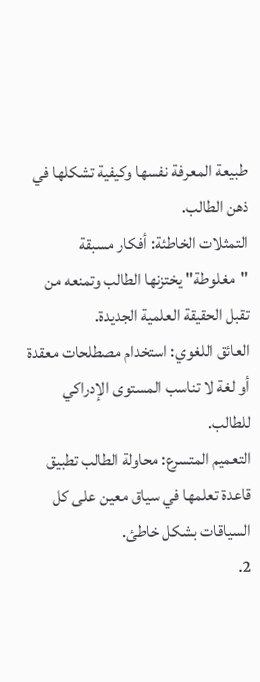طبيعة المعرفة نفسها وكيفية تشكلها في ذهن الطالب.
التمثلات الخاطئة: أفكار مسبقة "مغلوطة" يختزنها الطالب وتمنعه من تقبل الحقيقة العلمية الجديدة.
العائق اللغوي: استخدام مصطلحات معقدة أو لغة لا تناسب المستوى الإدراكي للطالب.
التعميم المتسرع: محاولة الطالب تطبيق قاعدة تعلمها في سياق معين على كل السياقات بشكل خاطئ.
2.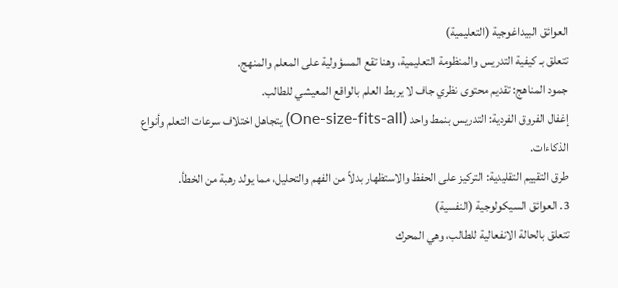العوائق البيداغوجية (التعليمية)
تتعلق بـ كيفية التدريس والمنظومة التعليمية، وهنا تقع المسؤولية على المعلم والمنهج.
جمود المناهج: تقديم محتوى نظري جاف لا يربط العلم بالواقع المعيشي للطالب.
إغفال الفروق الفردية: التدريس بنمط واحد (One-size-fits-all) يتجاهل اختلاف سرعات التعلم وأنواع الذكاءات.
طرق التقييم التقليدية: التركيز على الحفظ والاستظهار بدلاً من الفهم والتحليل، مما يولد رهبة من الخطأ.
3. العوائق السيكولوجية (النفسية)
تتعلق بالحالة الانفعالية للطالب، وهي المحرك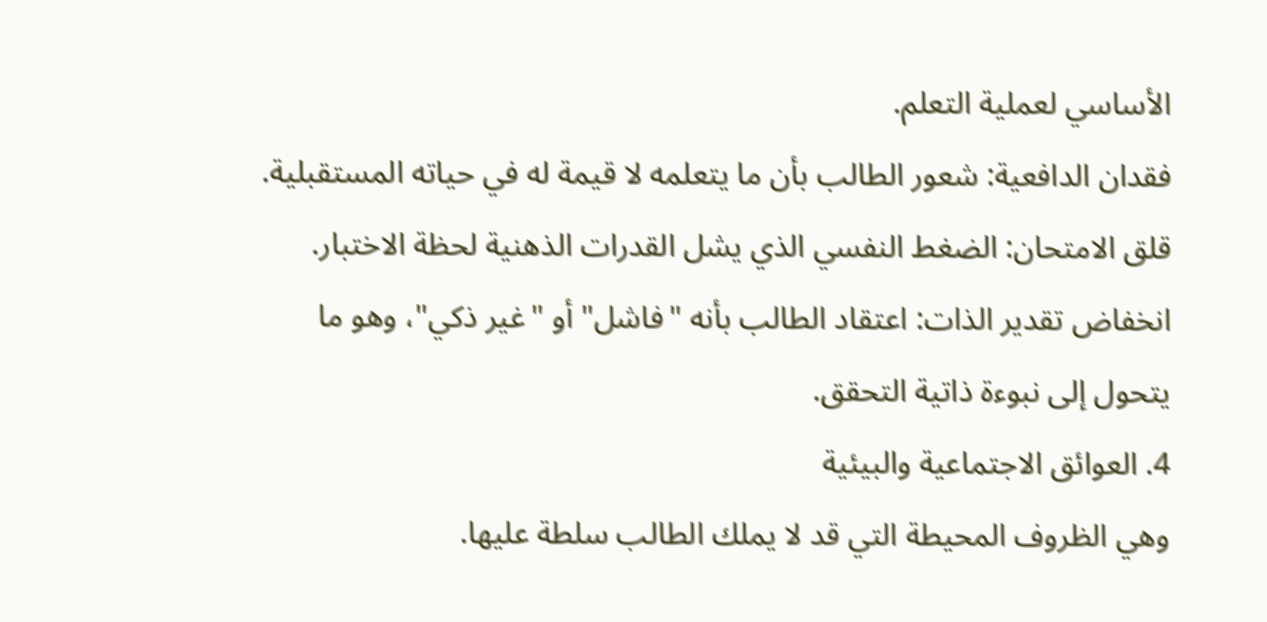الأساسي لعملية التعلم.
فقدان الدافعية: شعور الطالب بأن ما يتعلمه لا قيمة له في حياته المستقبلية.
قلق الامتحان: الضغط النفسي الذي يشل القدرات الذهنية لحظة الاختبار.
انخفاض تقدير الذات: اعتقاد الطالب بأنه "فاشل" أو "غير ذكي"، وهو ما يتحول إلى نبوءة ذاتية التحقق.
4. العوائق الاجتماعية والبيئية
وهي الظروف المحيطة التي قد لا يملك الطالب سلطة عليها.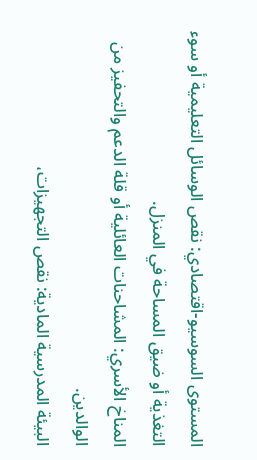المستوى السوسيو-اقتصادي: نقص الوسائل التعليمية أو سوء التغذية أو ضيق المساحة في المنزل.
المناخ الأسري: المشاحنات العائلية أو قلة الدعم والتحفيز من الوالدين.
البيئة المدرسية المادية: نقص التجهيزات،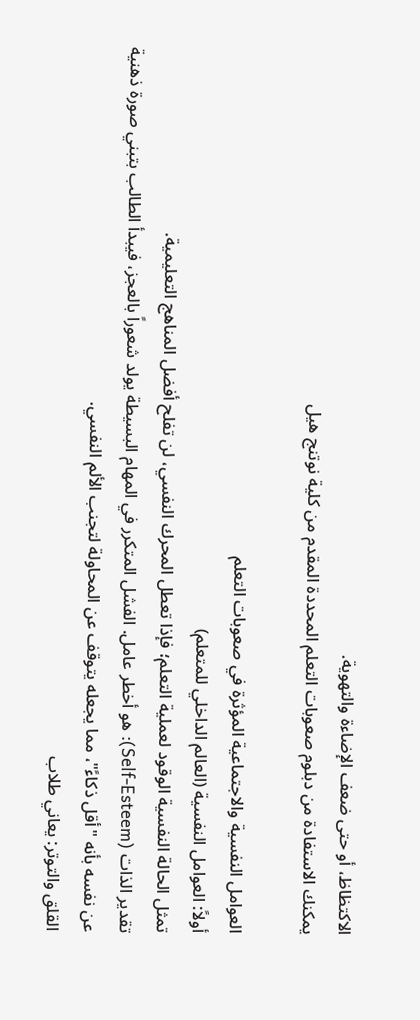الاكتظاظ، أو حتى ضعف الإضاءة والتهوية.
يمكنك الاستفادة من دبلوم صعوبات التعلم المحددة المقدم من كلية نوتنج هيل

العوامل النفسية والاجتماعية المؤثرة في صعوبات التعلم
أولاً: العوامل النفسية (العالم الداخلي للمتعلم)
تمثل الحالة النفسية الوقود لعملية التعلم؛ فإذا تعطل المحرك النفسي، لن تفلح أفضل المناهج التعليمية.
تقدير الذات (Self-Esteem): هو أخطر عامل. الفشل المتكرر في المهام البسيطة يولد شعوراً بالعجز، فيبدأ الطالب بتبني صورة ذهنية عن نفسه بأنه "أقل ذكاءً"، مما يجعله يتوقف عن المحاولة لتجنب الألم النفسي.
القلق والتوتر: يعاني طلاب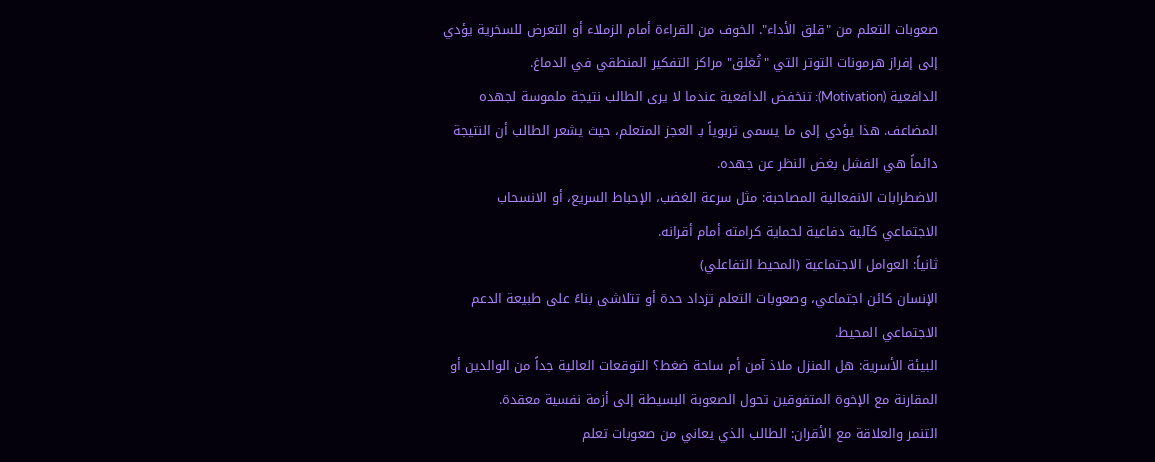صعوبات التعلم من "قلق الأداء". الخوف من القراءة أمام الزملاء أو التعرض للسخرية يؤدي إلى إفراز هرمونات التوتر التي "تُغلق" مراكز التفكير المنطقي في الدماغ.
الدافعية (Motivation): تنخفض الدافعية عندما لا يرى الطالب نتيجة ملموسة لجهده المضاعف. هذا يؤدي إلى ما يسمى تربوياً بـ العجز المتعلم، حيث يشعر الطالب أن النتيجة دائماً هي الفشل بغض النظر عن جهده.
الاضطرابات الانفعالية المصاحبة: مثل سرعة الغضب، الإحباط السريع، أو الانسحاب الاجتماعي كآلية دفاعية لحماية كرامته أمام أقرانه.
ثانياً: العوامل الاجتماعية (المحيط التفاعلي)
الإنسان كائن اجتماعي، وصعوبات التعلم تزداد حدة أو تتلاشى بناءً على طبيعة الدعم الاجتماعي المحيط.
البيئة الأسرية: هل المنزل ملاذ آمن أم ساحة ضغط؟ التوقعات العالية جداً من الوالدين أو المقارنة مع الإخوة المتفوقين تحول الصعوبة البسيطة إلى أزمة نفسية معقدة.
التنمر والعلاقة مع الأقران: الطالب الذي يعاني من صعوبات تعلم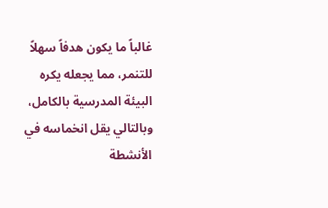غالباً ما يكون هدفاً سهلاً للتنمر، مما يجعله يكره البيئة المدرسية بالكامل، وبالتالي يقل انخماسه في الأنشطة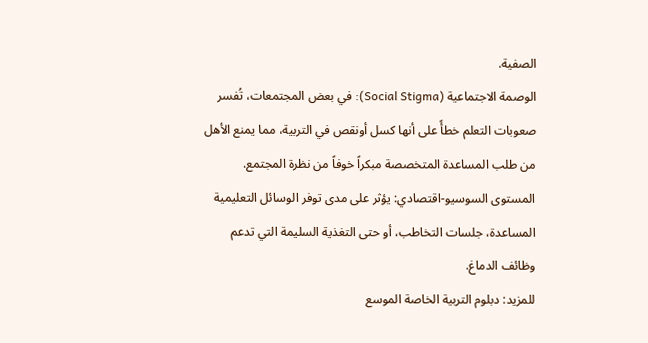الصفية.
الوصمة الاجتماعية (Social Stigma): في بعض المجتمعات، تُفسر صعوبات التعلم خطأً على أنها كسل أونقص في التربية، مما يمنع الأهل من طلب المساعدة المتخصصة مبكراً خوفاً من نظرة المجتمع.
المستوى السوسيو-اقتصادي: يؤثر على مدى توفر الوسائل التعليمية المساعدة، جلسات التخاطب، أو حتى التغذية السليمة التي تدعم وظائف الدماغ.
للمزيد: دبلوم التربية الخاصة الموسع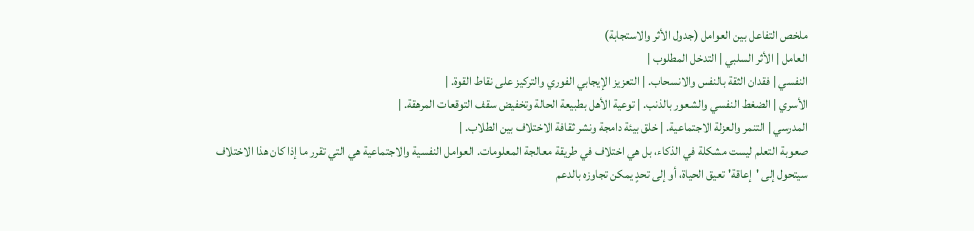ملخص التفاعل بين العوامل (جدول الأثر والاستجابة)
العامل | الأثر السلبي | التدخل المطلوب |
النفسي | فقدان الثقة بالنفس والانسحاب. | التعزيز الإيجابي الفوري والتركيز على نقاط القوة. |
الأسري | الضغط النفسي والشعور بالذنب. | توعية الأهل بطبيعة الحالة وتخفيض سقف التوقعات المرهقة. |
المدرسي | التنمر والعزلة الاجتماعية. | خلق بيئة دامجة ونشر ثقافة الاختلاف بين الطلاب. |
صعوبة التعلم ليست مشكلة في الذكاء، بل هي اختلاف في طريقة معالجة المعلومات. العوامل النفسية والاجتماعية هي التي تقرر ما إذا كان هذا الاختلاف سيتحول إلى 'إعاقة' تعيق الحياة، أو إلى تحدٍ يمكن تجاوزه بالدعم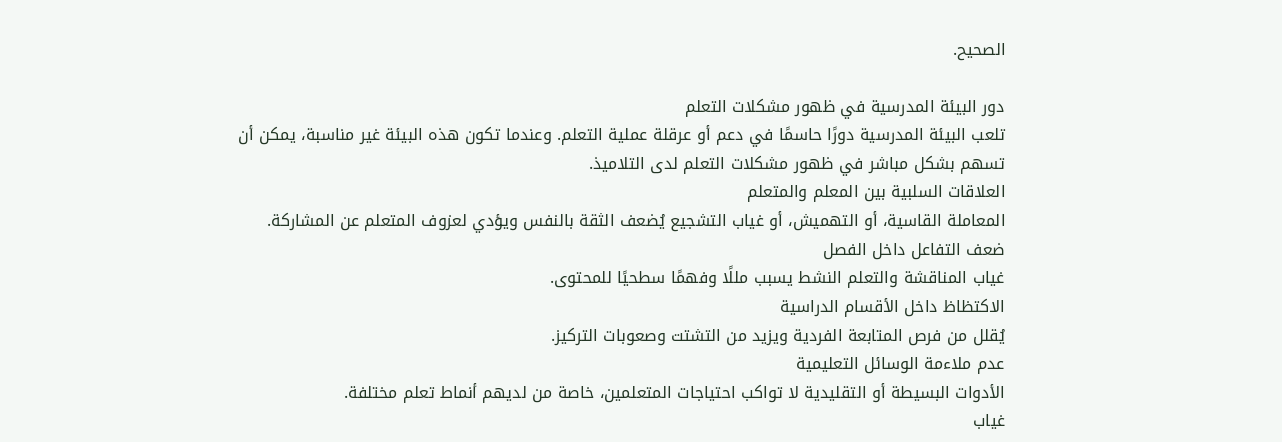الصحيح.

دور البيئة المدرسية في ظهور مشكلات التعلم
تلعب البيئة المدرسية دورًا حاسمًا في دعم أو عرقلة عملية التعلم. وعندما تكون هذه البيئة غير مناسبة، يمكن أن تسهم بشكل مباشر في ظهور مشكلات التعلم لدى التلاميذ.
العلاقات السلبية بين المعلم والمتعلم
المعاملة القاسية، أو التهميش، أو غياب التشجيع يُضعف الثقة بالنفس ويؤدي لعزوف المتعلم عن المشاركة.
ضعف التفاعل داخل الفصل
غياب المناقشة والتعلم النشط يسبب مللًا وفهمًا سطحيًا للمحتوى.
الاكتظاظ داخل الأقسام الدراسية
يُقلل من فرص المتابعة الفردية ويزيد من التشتت وصعوبات التركيز.
عدم ملاءمة الوسائل التعليمية
الأدوات البسيطة أو التقليدية لا تواكب احتياجات المتعلمين، خاصة من لديهم أنماط تعلم مختلفة.
غياب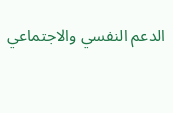الدعم النفسي والاجتماعي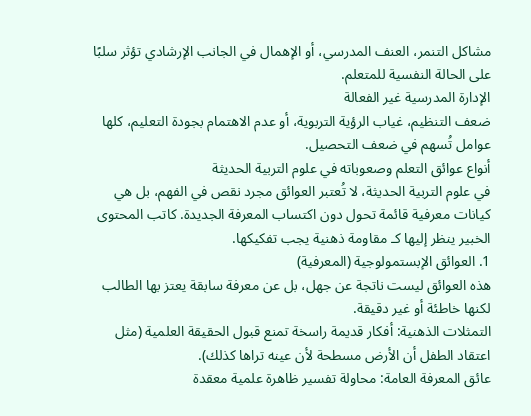مشاكل التنمر، العنف المدرسي، أو الإهمال في الجانب الإرشادي تؤثر سلبًا على الحالة النفسية للمتعلم.
الإدارة المدرسية غير الفعالة
ضعف التنظيم، غياب الرؤية التربوية، أو عدم الاهتمام بجودة التعليم، كلها عوامل تُسهم في ضعف التحصيل.
أنواع عوائق التعلم وصعوباته في علوم التربية الحديثة
في علوم التربية الحديثة، لا تُعتبر العوائق مجرد نقص في الفهم، بل هي كيانات معرفية قائمة تحول دون اكتساب المعرفة الجديدة. كاتب المحتوى الخبير ينظر إليها كـ مقاومة ذهنية يجب تفكيكها.
1. العوائق الإبستمولوجية (المعرفية)
هذه العوائق ليست ناتجة عن جهل، بل عن معرفة سابقة يعتز بها الطالب لكنها خاطئة أو غير دقيقة.
التمثلات الذهنية: أفكار قديمة راسخة تمنع قبول الحقيقة العلمية (مثل اعتقاد الطفل أن الأرض مسطحة لأن عينه تراها كذلك).
عائق المعرفة العامة: محاولة تفسير ظاهرة علمية معقدة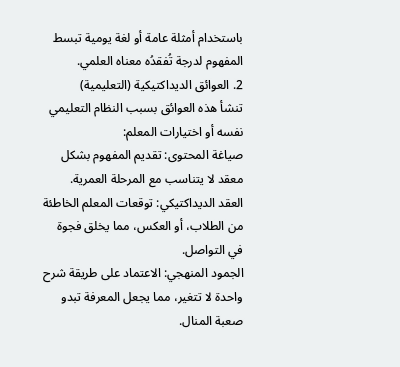باستخدام أمثلة عامة أو لغة يومية تبسط المفهوم لدرجة تُفقدُه معناه العلمي.
2. العوائق الديداكتيكية (التعليمية)
تنشأ هذه العوائق بسبب النظام التعليمي نفسه أو اختيارات المعلم:
صياغة المحتوى: تقديم المفهوم بشكل معقد لا يتناسب مع المرحلة العمرية.
العقد الديداكتيكي: توقعات المعلم الخاطئة من الطلاب، أو العكس، مما يخلق فجوة في التواصل.
الجمود المنهجي: الاعتماد على طريقة شرح واحدة لا تتغير، مما يجعل المعرفة تبدو صعبة المنال.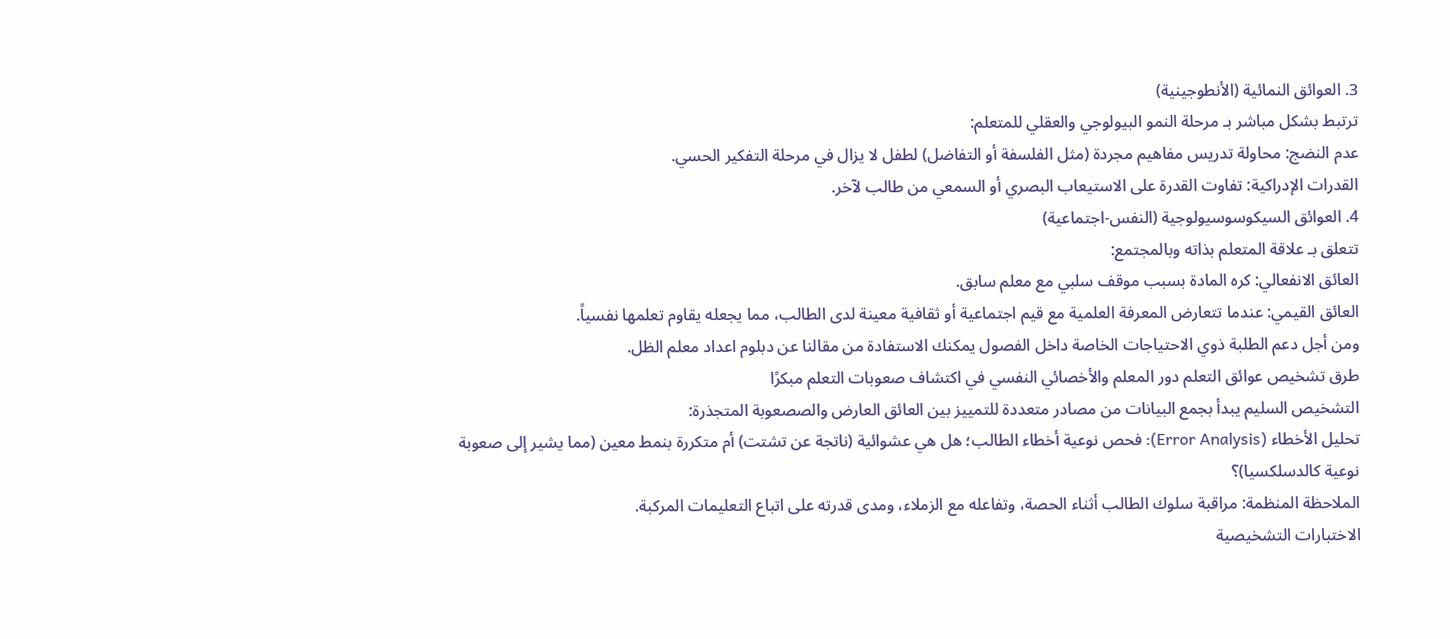3. العوائق النمائية (الأنطوجينية)
ترتبط بشكل مباشر بـ مرحلة النمو البيولوجي والعقلي للمتعلم:
عدم النضج: محاولة تدريس مفاهيم مجردة (مثل الفلسفة أو التفاضل) لطفل لا يزال في مرحلة التفكير الحسي.
القدرات الإدراكية: تفاوت القدرة على الاستيعاب البصري أو السمعي من طالب لآخر.
4. العوائق السيكوسوسيولوجية (النفس-اجتماعية)
تتعلق بـ علاقة المتعلم بذاته وبالمجتمع:
العائق الانفعالي: كره المادة بسبب موقف سلبي مع معلم سابق.
العائق القيمي: عندما تتعارض المعرفة العلمية مع قيم اجتماعية أو ثقافية معينة لدى الطالب، مما يجعله يقاوم تعلمها نفسياً.
ومن أجل دعم الطلبة ذوي الاحتياجات الخاصة داخل الفصول يمكنك الاستفادة من مقالنا عن دبلوم اعداد معلم الظل.
طرق تشخيص عوائق التعلم دور المعلم والأخصائي النفسي في اكتشاف صعوبات التعلم مبكرًا
التشخيص السليم يبدأ بجمع البيانات من مصادر متعددة للتمييز بين العائق العارض والصصعوبة المتجذرة:
تحليل الأخطاء (Error Analysis): فحص نوعية أخطاء الطالب؛ هل هي عشوائية (ناتجة عن تشتت) أم متكررة بنمط معين (مما يشير إلى صعوبة نوعية كالدسلكسيا)؟
الملاحظة المنظمة: مراقبة سلوك الطالب أثناء الحصة، وتفاعله مع الزملاء، ومدى قدرته على اتباع التعليمات المركبة.
الاختبارات التشخيصية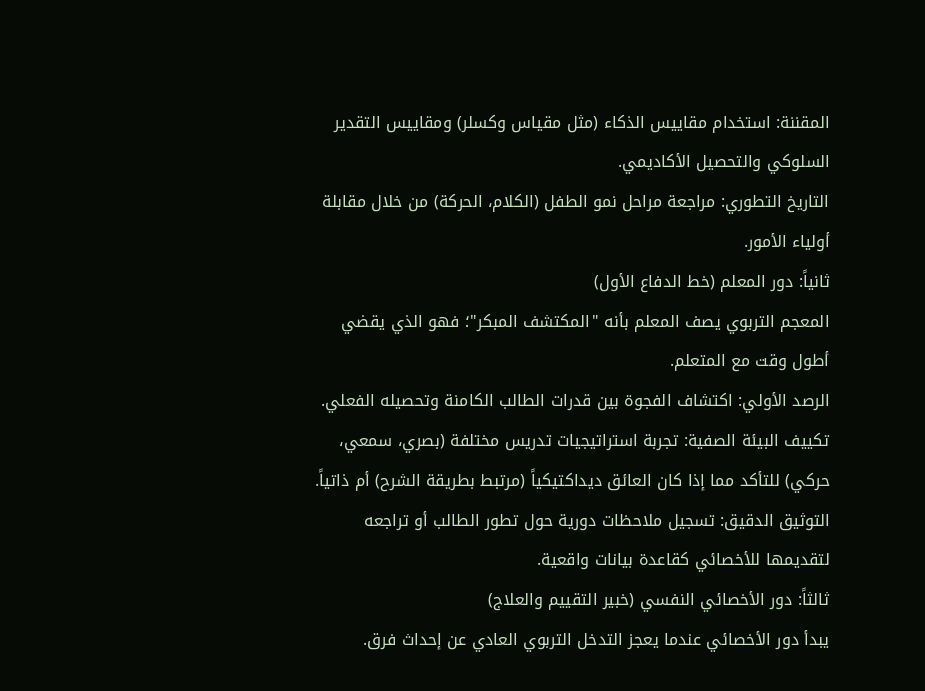المقننة: استخدام مقاييس الذكاء (مثل مقياس وكسلر) ومقاييس التقدير السلوكي والتحصيل الأكاديمي.
التاريخ التطوري: مراجعة مراحل نمو الطفل (الكلام، الحركة) من خلال مقابلة أولياء الأمور.
ثانياً: دور المعلم (خط الدفاع الأول)
المعجم التربوي يصف المعلم بأنه "المكتشف المبكر"؛ فهو الذي يقضي أطول وقت مع المتعلم.
الرصد الأولي: اكتشاف الفجوة بين قدرات الطالب الكامنة وتحصيله الفعلي.
تكييف البيئة الصفية: تجربة استراتيجيات تدريس مختلفة (بصري، سمعي، حركي) للتأكد مما إذا كان العائق ديداكتيكياً (مرتبط بطريقة الشرح) أم ذاتياً.
التوثيق الدقيق: تسجيل ملاحظات دورية حول تطور الطالب أو تراجعه لتقديمها للأخصائي كقاعدة بيانات واقعية.
ثالثاً: دور الأخصائي النفسي (خبير التقييم والعلاج)
يبدأ دور الأخصائي عندما يعجز التدخل التربوي العادي عن إحداث فرق.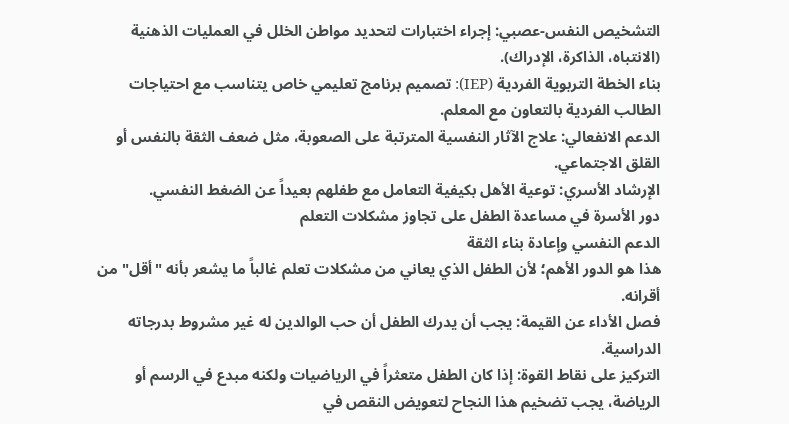التشخيص النفس-عصبي: إجراء اختبارات لتحديد مواطن الخلل في العمليات الذهنية (الانتباه، الذاكرة، الإدراك).
بناء الخطة التربوية الفردية (IEP): تصميم برنامج تعليمي خاص يتناسب مع احتياجات الطالب الفردية بالتعاون مع المعلم.
الدعم الانفعالي: علاج الآثار النفسية المترتبة على الصعوبة، مثل ضعف الثقة بالنفس أو القلق الاجتماعي.
الإرشاد الأسري: توعية الأهل بكيفية التعامل مع طفلهم بعيداً عن الضغط النفسي.
دور الأسرة في مساعدة الطفل على تجاوز مشكلات التعلم
الدعم النفسي وإعادة بناء الثقة
هذا هو الدور الأهم؛ لأن الطفل الذي يعاني من مشكلات تعلم غالباً ما يشعر بأنه "أقل" من أقرانه.
فصل الأداء عن القيمة: يجب أن يدرك الطفل أن حب الوالدين له غير مشروط بدرجاته الدراسية.
التركيز على نقاط القوة: إذا كان الطفل متعثراً في الرياضيات ولكنه مبدع في الرسم أو الرياضة، يجب تضخيم هذا النجاح لتعويض النقص في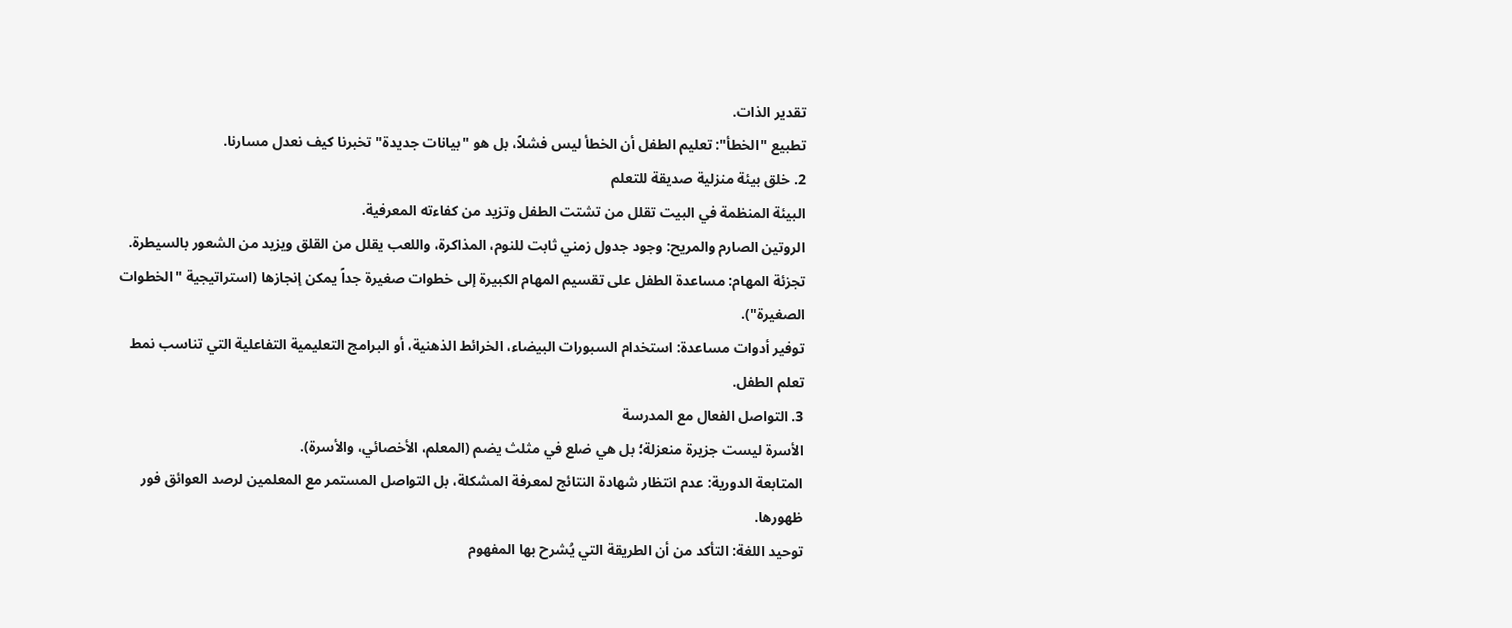تقدير الذات.
تطبيع "الخطأ": تعليم الطفل أن الخطأ ليس فشلاً، بل هو "بيانات جديدة" تخبرنا كيف نعدل مسارنا.
2. خلق بيئة منزلية صديقة للتعلم
البيئة المنظمة في البيت تقلل من تشتت الطفل وتزيد من كفاءته المعرفية.
الروتين الصارم والمريح: وجود جدول زمني ثابت للنوم، المذاكرة، واللعب يقلل من القلق ويزيد من الشعور بالسيطرة.
تجزئة المهام: مساعدة الطفل على تقسيم المهام الكبيرة إلى خطوات صغيرة جداً يمكن إنجازها (استراتيجية "الخطوات الصغيرة").
توفير أدوات مساعدة: استخدام السبورات البيضاء، الخرائط الذهنية، أو البرامج التعليمية التفاعلية التي تناسب نمط تعلم الطفل.
3. التواصل الفعال مع المدرسة
الأسرة ليست جزيرة منعزلة؛ بل هي ضلع في مثلث يضم (المعلم، الأخصائي، والأسرة).
المتابعة الدورية: عدم انتظار شهادة النتائج لمعرفة المشكلة، بل التواصل المستمر مع المعلمين لرصد العوائق فور ظهورها.
توحيد اللغة: التأكد من أن الطريقة التي يُشرح بها المفهوم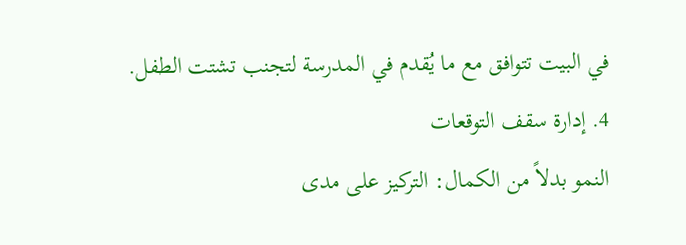في البيت تتوافق مع ما يُقدم في المدرسة لتجنب تشتت الطفل.
4. إدارة سقف التوقعات
النمو بدلاً من الكمال: التركيز على مدى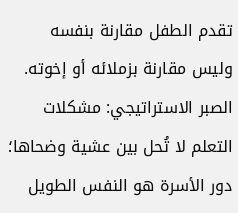تقدم الطفل مقارنة بنفسه وليس مقارنة بزملائه أو إخوته.
الصبر الاستراتيجي: مشكلات التعلم لا تُحل بين عشية وضحاها؛ دور الأسرة هو النفس الطويل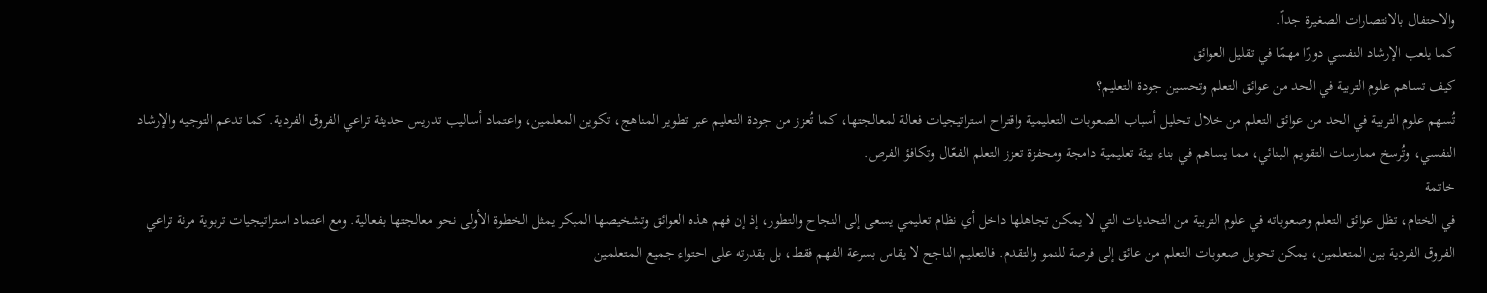والاحتفال بالانتصارات الصغيرة جداً.
كما يلعب الإرشاد النفسي دورًا مهمًا في تقليل العوائق
كيف تساهم علوم التربية في الحد من عوائق التعلم وتحسين جودة التعليم؟
تُسهم علوم التربية في الحد من عوائق التعلم من خلال تحليل أسباب الصعوبات التعليمية واقتراح استراتيجيات فعالة لمعالجتها، كما تُعزز من جودة التعليم عبر تطوير المناهج، تكوين المعلمين، واعتماد أساليب تدريس حديثة تراعي الفروق الفردية. كما تدعم التوجيه والإرشاد النفسي، وتُرسخ ممارسات التقويم البنائي، مما يساهم في بناء بيئة تعليمية دامجة ومحفزة تعزز التعلم الفعّال وتكافؤ الفرص.
خاتمة
في الختام، تظل عوائق التعلم وصعوباته في علوم التربية من التحديات التي لا يمكن تجاهلها داخل أي نظام تعليمي يسعى إلى النجاح والتطور، إذ إن فهم هذه العوائق وتشخيصها المبكر يمثل الخطوة الأولى نحو معالجتها بفعالية. ومع اعتماد استراتيجيات تربوية مرنة تراعي الفروق الفردية بين المتعلمين، يمكن تحويل صعوبات التعلم من عائق إلى فرصة للنمو والتقدم. فالتعليم الناجح لا يقاس بسرعة الفهم فقط، بل بقدرته على احتواء جميع المتعلمين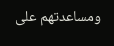ومساعدتهم على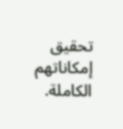تحقيق إمكاناتهم الكاملة.